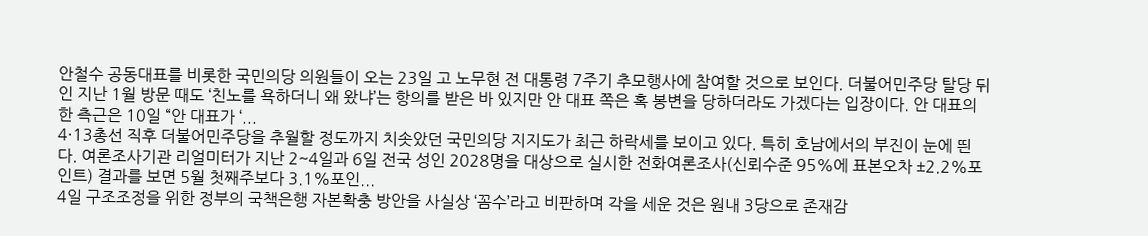안철수 공동대표를 비롯한 국민의당 의원들이 오는 23일 고 노무현 전 대통령 7주기 추모행사에 참여할 것으로 보인다. 더불어민주당 탈당 뒤인 지난 1월 방문 때도 ‘친노를 욕하더니 왜 왔냐’는 항의를 받은 바 있지만 안 대표 쪽은 혹 봉변을 당하더라도 가겠다는 입장이다. 안 대표의 한 측근은 10일 “안 대표가 ‘...
4·13총선 직후 더불어민주당을 추월할 정도까지 치솟았던 국민의당 지지도가 최근 하락세를 보이고 있다. 특히 호남에서의 부진이 눈에 띈다. 여론조사기관 리얼미터가 지난 2~4일과 6일 전국 성인 2028명을 대상으로 실시한 전화여론조사(신뢰수준 95%에 표본오차 ±2.2%포인트) 결과를 보면 5월 첫째주보다 3.1%포인...
4일 구조조정을 위한 정부의 국책은행 자본확충 방안을 사실상 ‘꼼수’라고 비판하며 각을 세운 것은 원내 3당으로 존재감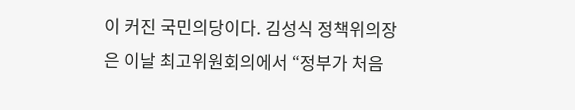이 커진 국민의당이다. 김성식 정책위의장은 이날 최고위원회의에서 “정부가 처음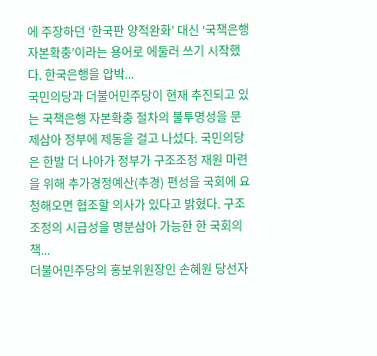에 주장하던 ‘한국판 양적완화’ 대신 ‘국책은행 자본확충’이라는 용어로 에둘러 쓰기 시작했다. 한국은행을 압박...
국민의당과 더불어민주당이 현재 추진되고 있는 국책은행 자본확충 절차의 불투명성을 문제삼아 정부에 제동을 걸고 나섰다. 국민의당은 한발 더 나아가 정부가 구조조정 재원 마련을 위해 추가경정예산(추경) 편성을 국회에 요청해오면 협조할 의사가 있다고 밝혔다. 구조조정의 시급성을 명분삼아 가능한 한 국회의 책...
더불어민주당의 홍보위원장인 손혜원 당선자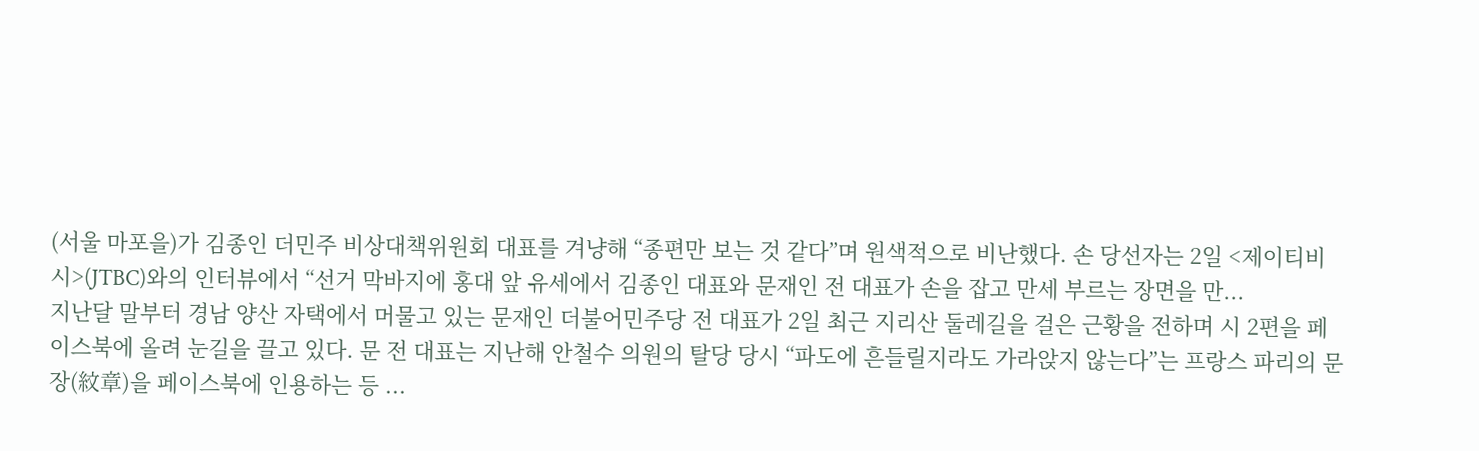(서울 마포을)가 김종인 더민주 비상대책위원회 대표를 겨냥해 “종편만 보는 것 같다”며 원색적으로 비난했다. 손 당선자는 2일 <제이티비시>(JTBC)와의 인터뷰에서 “선거 막바지에 홍대 앞 유세에서 김종인 대표와 문재인 전 대표가 손을 잡고 만세 부르는 장면을 만...
지난달 말부터 경남 양산 자택에서 머물고 있는 문재인 더불어민주당 전 대표가 2일 최근 지리산 둘레길을 걸은 근황을 전하며 시 2편을 페이스북에 올려 눈길을 끌고 있다. 문 전 대표는 지난해 안철수 의원의 탈당 당시 “파도에 흔들릴지라도 가라앉지 않는다”는 프랑스 파리의 문장(紋章)을 페이스북에 인용하는 등 ...